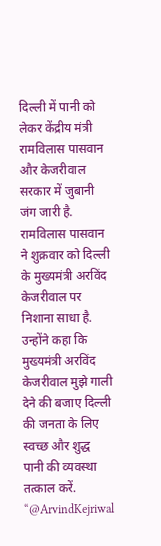दिल्ली में पानी को लेकर केंद्रीय मंत्री रामविलास पासवान और केजरीवाल सरकार में जुबानी जंग जारी है. रामविलास पासवान ने शुक्रवार को दिल्ली के मुख्यमंत्री अरविंद केजरीवाल पर निशाना साधा है. उन्होंने कहा कि मुख्यमंत्री अरविंद केजरीवाल मुझे गाली देने की बजाए दिल्ली की जनता के लिए स्वच्छ और शुद्ध पानी की व्यवस्था तत्काल करें.
“@ArvindKejriwal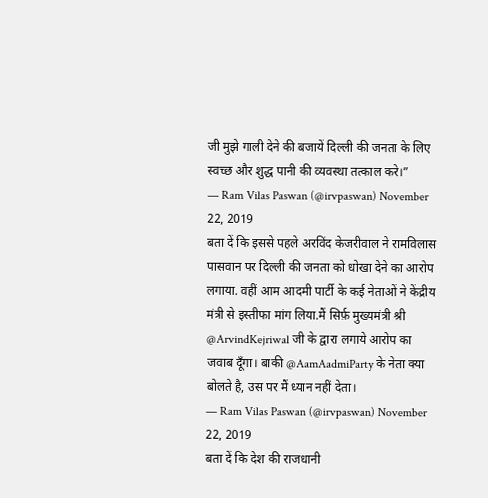जी मुझे गाली देने की बजायें दिल्ली की जनता के लिए स्वच्छ और शुद्ध पानी की व्यवस्था तत्काल करे।”
— Ram Vilas Paswan (@irvpaswan) November 22, 2019
बता दें कि इससे पहले अरविंद केजरीवाल ने रामविलास पासवान पर दिल्ली की जनता को धोखा देने का आरोप लगाया. वहीं आम आदमी पार्टी के कई नेताओं ने केंद्रीय मंत्री से इस्तीफा मांग लिया.मैं सिर्फ़ मुख्यमंत्री श्री @ArvindKejriwal जी के द्वारा लगाये आरोप का जवाब दूँगा। बाकी @AamAadmiParty के नेता क्या बोलते है, उस पर मैं ध्यान नहीं देता।
— Ram Vilas Paswan (@irvpaswan) November 22, 2019
बता दें कि देश की राजधानी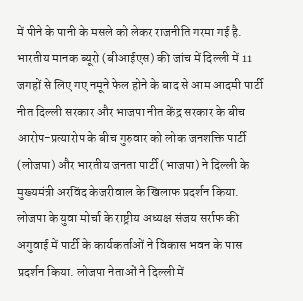में पीने के पानी के मसले को लेकर राजनीति गरमा गई है. भारतीय मानक ब्यूरो (बीआईएस) की जांच में दिल्ली में 11 जगहों से लिए गए नमूने फेल होने के बाद से आम आदमी पार्टी नीत दिल्ली सरकार और भाजपा नीत केंद्र सरकार के बीच आरोप-प्रत्यारोप के बीच गुरुवार को लोक जनशक्ति पार्टी (लोजपा) और भारतीय जनता पार्टी (भाजपा) ने दिल्ली के मुख्यमंत्री अरविंद केजरीवाल के खिलाफ प्रदर्शन किया.
लोजपा के युवा मोर्चा के राष्ट्रीय अध्यक्ष संजय सर्राफ की अगुवाई में पार्टी के कार्यकर्ताओं ने विकास भवन के पास प्रदर्शन किया. लोजपा नेताओं ने दिल्ली में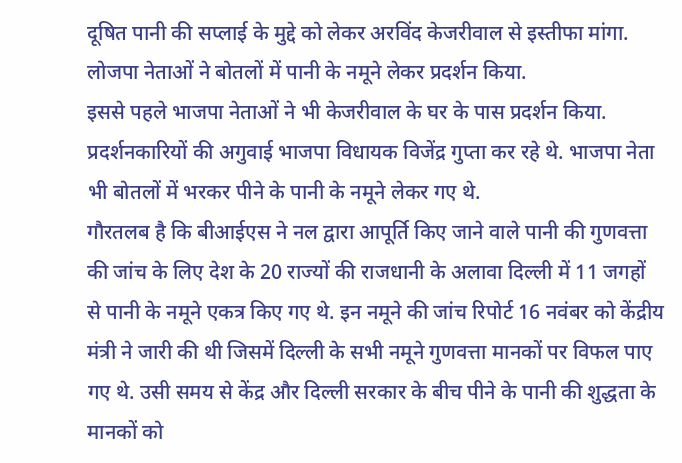दूषित पानी की सप्लाई के मुद्दे को लेकर अरविंद केजरीवाल से इस्तीफा मांगा. लोजपा नेताओं ने बोतलों में पानी के नमूने लेकर प्रदर्शन किया.
इससे पहले भाजपा नेताओं ने भी केजरीवाल के घर के पास प्रदर्शन किया. प्रदर्शनकारियों की अगुवाई भाजपा विधायक विजेंद्र गुप्ता कर रहे थे. भाजपा नेता भी बोतलों में भरकर पीने के पानी के नमूने लेकर गए थे.
गौरतलब है कि बीआईएस ने नल द्वारा आपूर्ति किए जाने वाले पानी की गुणवत्ता की जांच के लिए देश के 20 राज्यों की राजधानी के अलावा दिल्ली में 11 जगहों से पानी के नमूने एकत्र किए गए थे. इन नमूने की जांच रिपोर्ट 16 नवंबर को केंद्रीय मंत्री ने जारी की थी जिसमें दिल्ली के सभी नमूने गुणवत्ता मानकों पर विफल पाए गए थे. उसी समय से केंद्र और दिल्ली सरकार के बीच पीने के पानी की शुद्धता के मानकों को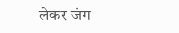लेकर जंग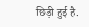छिड़ी हुई है.